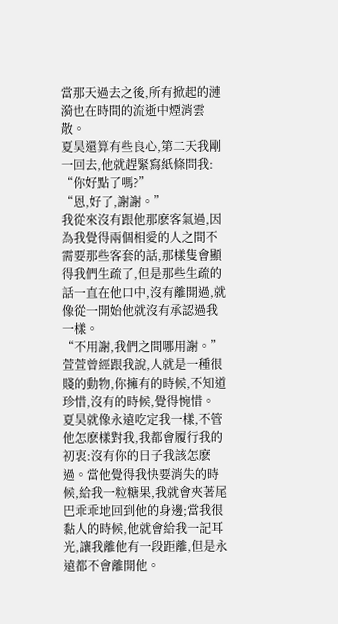當那天過去之後,所有掀起的漣漪也在時間的流逝中煙消雲散。
夏昊還算有些良心,第二天我剛一回去,他就趕緊寫紙條問我:
“你好點了嗎?”
“恩,好了,謝謝。”
我從來沒有跟他那麽客氣過,因為我覺得兩個相愛的人之間不需要那些客套的話,那樣隻會顯得我們生疏了,但是那些生疏的話一直在他口中,沒有離開過,就像從一開始他就沒有承認過我一樣。
“不用謝,我們之間哪用謝。”
萱萱曾經跟我說,人就是一種很賤的動物,你擁有的時候,不知道珍惜,沒有的時候,覺得惋惜。
夏昊就像永遠吃定我一樣,不管他怎麽樣對我,我都會履行我的初衷:沒有你的日子我該怎麽過。當他覺得我快要消失的時候,給我一粒糖果,我就會夾著尾巴乖乖地回到他的身邊;當我很黏人的時候,他就會給我一記耳光,讓我離他有一段距離,但是永遠都不會離開他。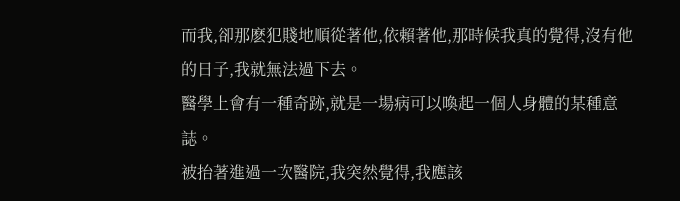而我,卻那麽犯賤地順從著他,依賴著他,那時候我真的覺得,沒有他的日子,我就無法過下去。
醫學上會有一種奇跡,就是一場病可以喚起一個人身體的某種意誌。
被抬著進過一次醫院,我突然覺得,我應該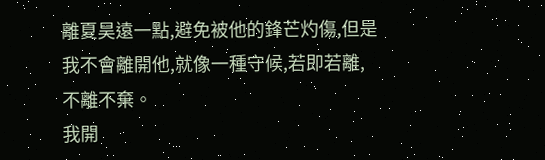離夏昊遠一點,避免被他的鋒芒灼傷,但是我不會離開他,就像一種守候,若即若離,不離不棄。
我開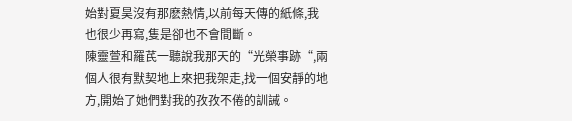始對夏昊沒有那麽熱情,以前每天傳的紙條,我也很少再寫,隻是卻也不會間斷。
陳靈萱和羅芪一聽說我那天的“光榮事跡“,兩個人很有默契地上來把我架走,找一個安靜的地方,開始了她們對我的孜孜不倦的訓誡。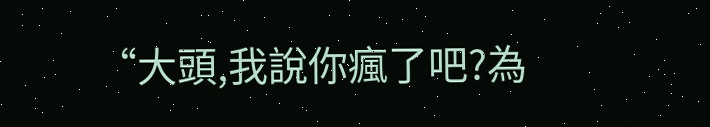“大頭,我說你瘋了吧?為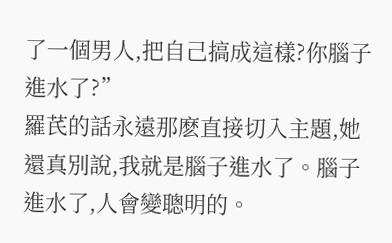了一個男人,把自己搞成這樣?你腦子進水了?”
羅芪的話永遠那麽直接切入主題,她還真別說,我就是腦子進水了。腦子進水了,人會變聰明的。